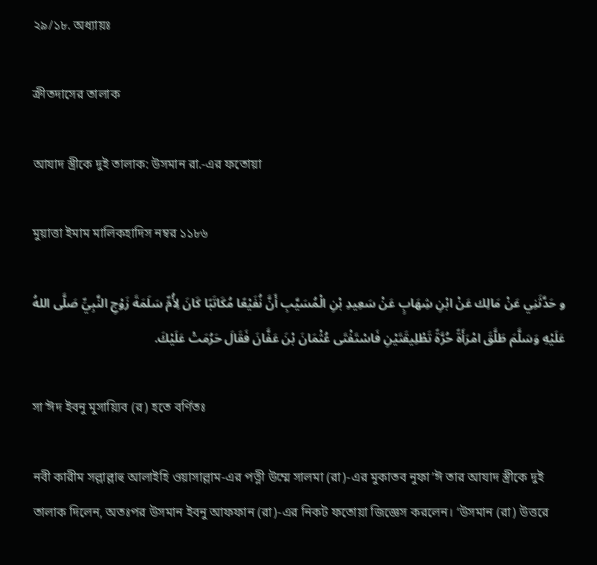২৯/১৮. অধ্যায়ঃ

ক্রীতদাসের তালাক

আযাদ স্ত্রীকে দুই তালাক: উসমান রা.-এর ফতোয়া

মুয়াত্তা ইমাম মালিকহাদিস নম্বর ১১৮৬

و حَدَّثَنِي عَنْ مَالِك عَنْ ابْنِ شِهَابٍ عَنْ سَعِيدِ بْنِ الْمُسَيَّبِ أَنَّ نُفَيْعًا مُكَاتَبًا كَانَ لِأُمِّ سَلَمَةَ زَوْجِ النَّبِيِّ صَلَّى اللهُ عَلَيْهِ وَسَلَّمَ طَلَّقَ امْرَأَةً حُرَّةً تَطْلِيقَتَيْنِ فَاسْتَفْتَى عُثْمَانَ بْنَ عَفَّانَ فَقَالَ حَرُمَتْ عَلَيْكَ.

সা’ঈদ ইবনু মুসায়্যিব (র) হতে বর্ণিতঃ

নবী কারীম সল্লাল্লাহু আলাইহি ওয়াসাল্লাম-এর পত্নী উম্মে সালমা (রা)-এর মুকাতব নুফা’ঈ তার আযাদ স্ত্রীকে দুই তালাক দিলেন, অতঃপর উসমান ইবনু আফফান (রা)-এর নিকট ফতোয়া জিজ্ঞেস করলেন। ‘উসমান (রা) উত্তরে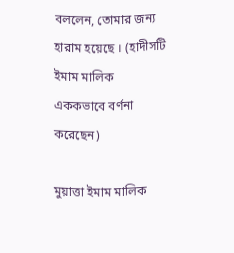বললেন, তোমার জন্য হারাম হয়েছে । (হাদীসটি ইমাম মালিক এককভাবে বর্ণনা করেছেন)

মুয়াত্তা ইমাম মালিক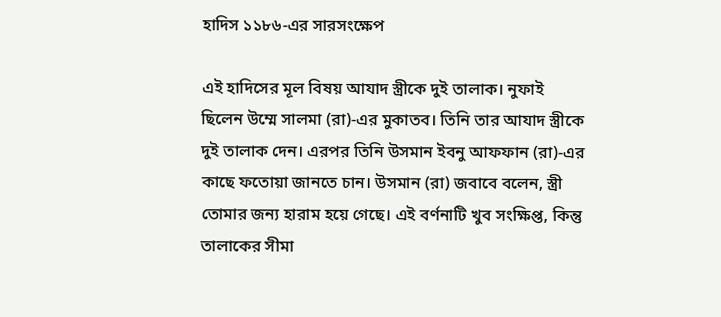হাদিস ১১৮৬-এর সারসংক্ষেপ

এই হাদিসের মূল বিষয় আযাদ স্ত্রীকে দুই তালাক। নুফাই ছিলেন উম্মে সালমা (রা)-এর মুকাতব। তিনি তার আযাদ স্ত্রীকে দুই তালাক দেন। এরপর তিনি উসমান ইবনু আফফান (রা)-এর কাছে ফতোয়া জানতে চান। উসমান (রা) জবাবে বলেন, স্ত্রী তোমার জন্য হারাম হয়ে গেছে। এই বর্ণনাটি খুব সংক্ষিপ্ত, কিন্তু তালাকের সীমা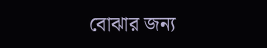বোঝার জন্য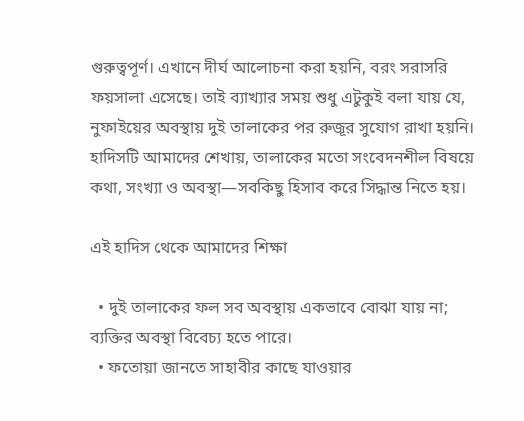গুরুত্বপূর্ণ। এখানে দীর্ঘ আলোচনা করা হয়নি, বরং সরাসরি ফয়সালা এসেছে। তাই ব্যাখ্যার সময় শুধু এটুকুই বলা যায় যে, নুফাইয়ের অবস্থায় দুই তালাকের পর রুজূর সুযোগ রাখা হয়নি। হাদিসটি আমাদের শেখায়, তালাকের মতো সংবেদনশীল বিষয়ে কথা, সংখ্যা ও অবস্থা—সবকিছু হিসাব করে সিদ্ধান্ত নিতে হয়।

এই হাদিস থেকে আমাদের শিক্ষা

  • দুই তালাকের ফল সব অবস্থায় একভাবে বোঝা যায় না; ব্যক্তির অবস্থা বিবেচ্য হতে পারে।
  • ফতোয়া জানতে সাহাবীর কাছে যাওয়ার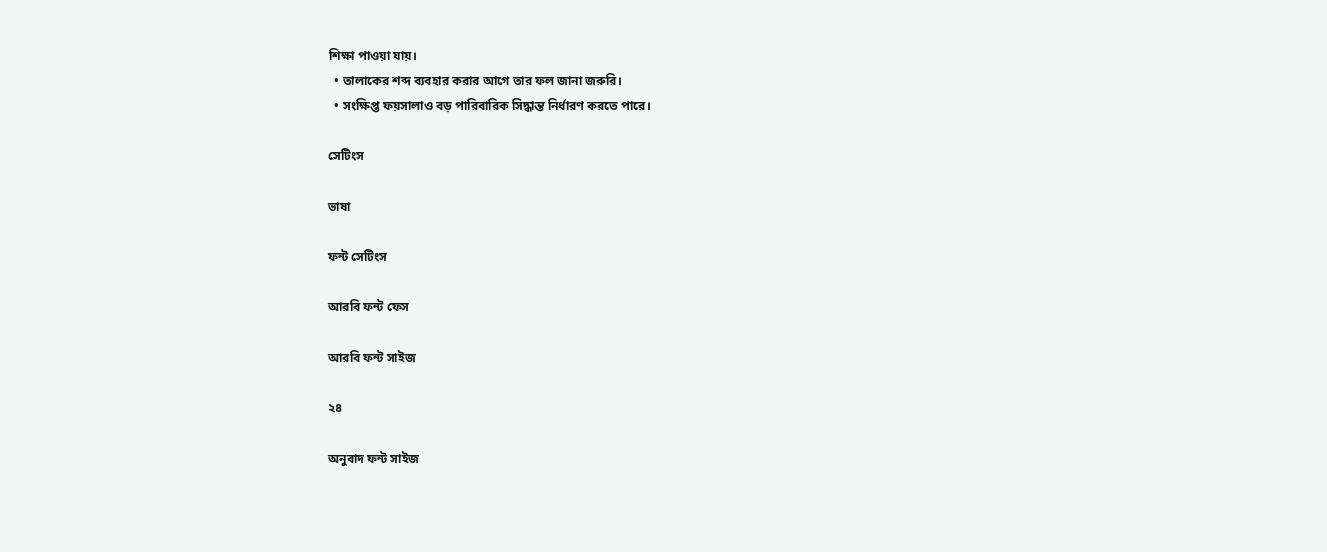শিক্ষা পাওয়া যায়।
  • তালাকের শব্দ ব্যবহার করার আগে তার ফল জানা জরুরি।
  • সংক্ষিপ্ত ফয়সালাও বড় পারিবারিক সিদ্ধান্ত নির্ধারণ করতে পারে।

সেটিংস

ভাষা

ফন্ট সেটিংস

আরবি ফন্ট ফেস

আরবি ফন্ট সাইজ

২৪

অনুবাদ ফন্ট সাইজ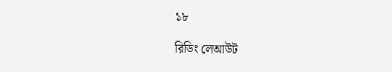১৮

রিডিং লেআউট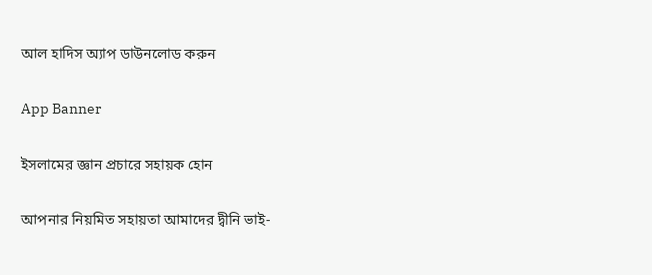আল হাদিস অ্যাপ ডাউনলোড করুন

App Banner

ইসলামের জ্ঞান প্রচারে সহায়ক হোন

আপনার নিয়মিত সহায়তা আমাদের দ্বীনি ভাই-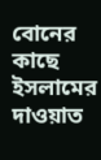বোনের কাছে ইসলামের দাওয়াত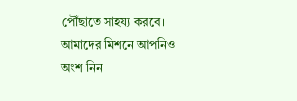পৌঁছাতে সাহয্য করবে। আমাদের মিশনে আপনিও অংশ নিন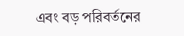এবং বড় পরিবর্তনের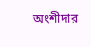অংশীদার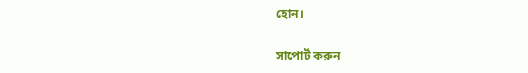হোন।

সাপোর্ট করুন